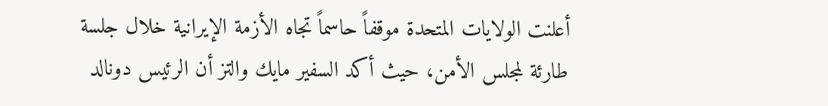أعلنت الولايات المتحدة موقفاً حاسماً تجاه الأزمة الإيرانية خلال جلسة طارئة لمجلس الأمن، حيث أكد السفير مايك والتز أن الرئيس دونالد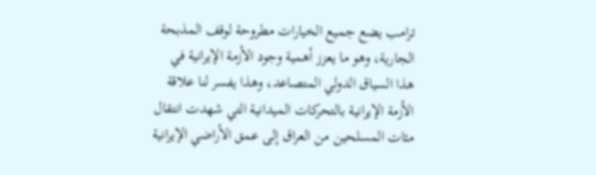ترامب يضع جميع الخيارات مطروحة لوقف المذبحة الجارية، وهو ما يعزز أهمية وجود الأزمة الإيرانية في هذا السياق الدولي المتصاعد، وهذا يفسر لنا علاقة الأزمة الإيرانية بالتحركات الميدانية التي شهدت انتقال مئات المسلحين من العراق إلى عمق الأراضي الإيرانية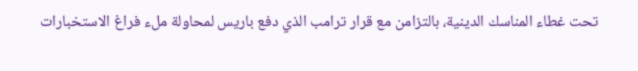تحت غطاء المناسك الدينية، بالتزامن مع قرار ترامب الذي دفع باريس لمحاولة ملء فراغ الاستخبارات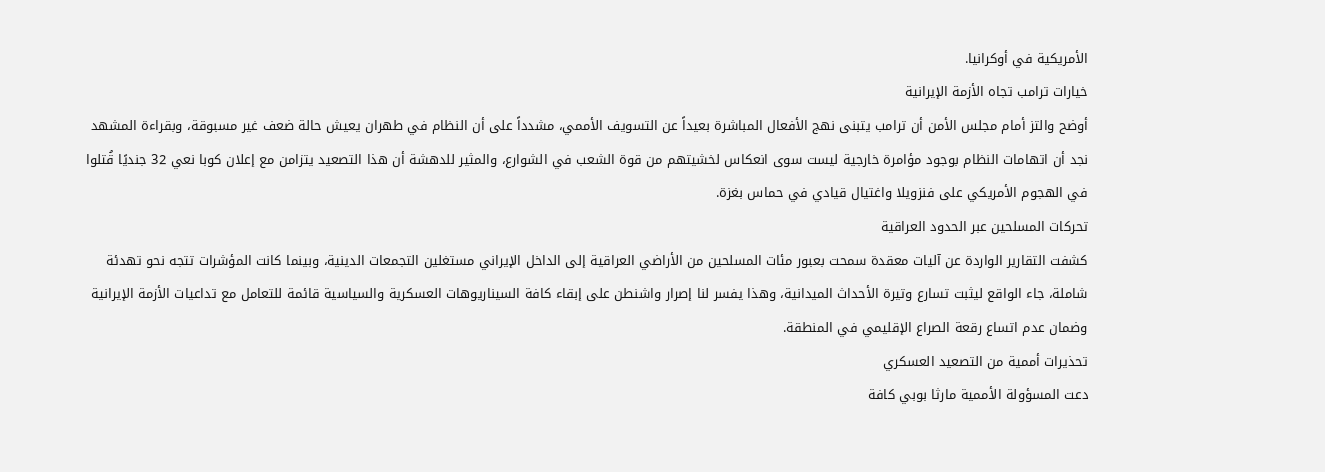الأمريكية في أوكرانيا.
خيارات ترامب تجاه الأزمة الإيرانية
أوضح والتز أمام مجلس الأمن أن ترامب يتبنى نهج الأفعال المباشرة بعيداً عن التسويف الأممي، مشدداً على أن النظام في طهران يعيش حالة ضعف غير مسبوقة، وبقراءة المشهد نجد أن اتهامات النظام بوجود مؤامرة خارجية ليست سوى انعكاس لخشيتهم من قوة الشعب في الشوارع، والمثير للدهشة أن هذا التصعيد يتزامن مع إعلان كوبا نعي 32 جنديًا قُتلوا في الهجوم الأمريكي على فنزويلا واغتيال قيادي في حماس بغزة.
تحركات المسلحين عبر الحدود العراقية
كشفت التقارير الواردة عن آليات معقدة سمحت بعبور مئات المسلحين من الأراضي العراقية إلى الداخل الإيراني مستغلين التجمعات الدينية، وبينما كانت المؤشرات تتجه نحو تهدئة شاملة، جاء الواقع ليثبت تسارع وتيرة الأحداث الميدانية، وهذا يفسر لنا إصرار واشنطن على إبقاء كافة السيناريوهات العسكرية والسياسية قائمة للتعامل مع تداعيات الأزمة الإيرانية وضمان عدم اتساع رقعة الصراع الإقليمي في المنطقة.
تحذيرات أممية من التصعيد العسكري
دعت المسؤولة الأممية مارثا بوبي كافة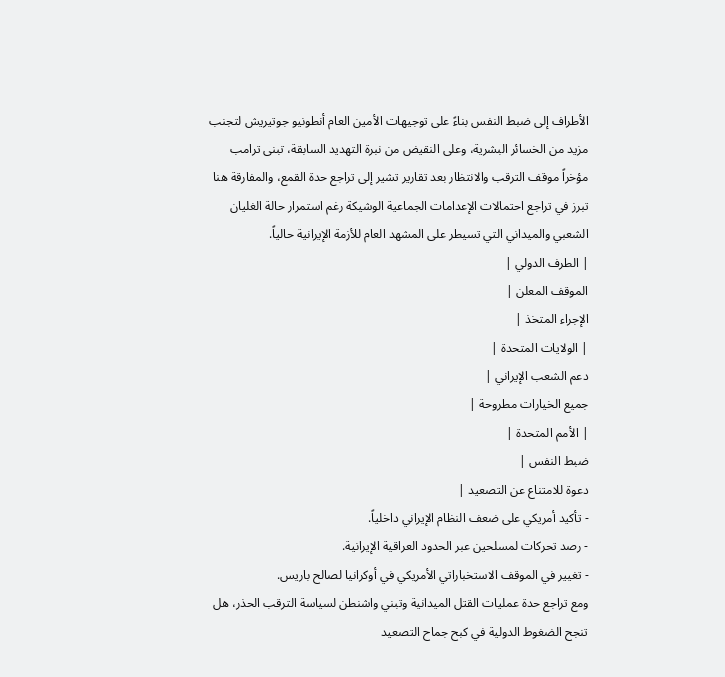الأطراف إلى ضبط النفس بناءً على توجيهات الأمين العام أنطونيو جوتيريش لتجنب مزيد من الخسائر البشرية، وعلى النقيض من نبرة التهديد السابقة، تبنى ترامب مؤخراً موقف الترقب والانتظار بعد تقارير تشير إلى تراجع حدة القمع، والمفارقة هنا تبرز في تراجع احتمالات الإعدامات الجماعية الوشيكة رغم استمرار حالة الغليان الشعبي والميداني التي تسيطر على المشهد العام للأزمة الإيرانية حالياً.
| الطرف الدولي |
الموقف المعلن |
الإجراء المتخذ |
| الولايات المتحدة |
دعم الشعب الإيراني |
جميع الخيارات مطروحة |
| الأمم المتحدة |
ضبط النفس |
دعوة للامتناع عن التصعيد |
- تأكيد أمريكي على ضعف النظام الإيراني داخلياً.
- رصد تحركات لمسلحين عبر الحدود العراقية الإيرانية.
- تغيير في الموقف الاستخباراتي الأمريكي في أوكرانيا لصالح باريس.
ومع تراجع حدة عمليات القتل الميدانية وتبني واشنطن لسياسة الترقب الحذر، هل تنجح الضغوط الدولية في كبح جماح التصعيد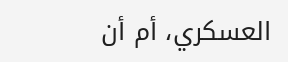العسكري، أم أن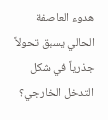هدوء العاصفة الحالي يسبق تحولاً جذرياً في شكل التدخل الخارجي؟